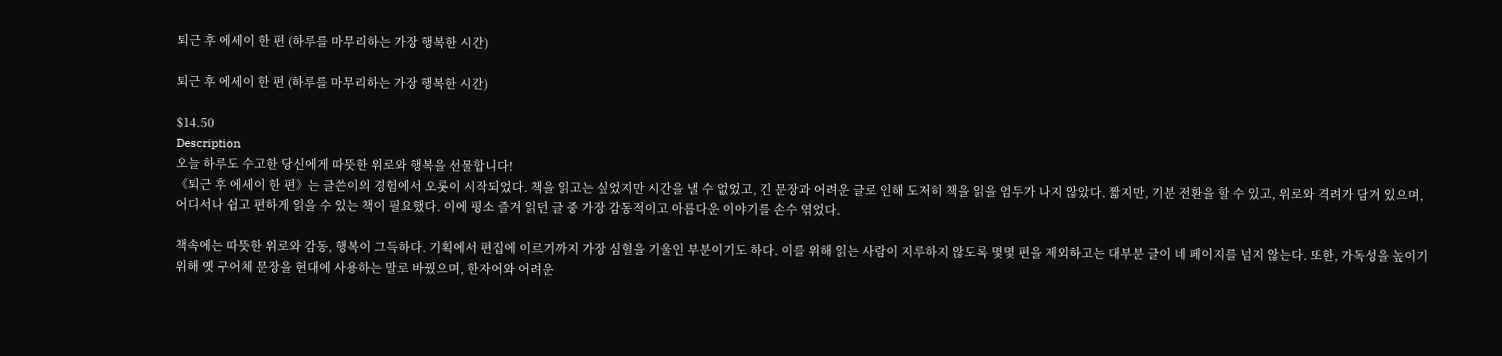퇴근 후 에세이 한 편 (하루를 마무리하는 가장 행복한 시간)

퇴근 후 에세이 한 편 (하루를 마무리하는 가장 행복한 시간)

$14.50
Description
오늘 하루도 수고한 당신에게 따뜻한 위로와 행복을 선물합니다!
《퇴근 후 에세이 한 편》는 글쓴이의 경험에서 오롯이 시작되었다. 책을 읽고는 싶었지만 시간을 낼 수 없었고, 긴 문장과 어려운 글로 인해 도저히 책을 읽을 엄두가 나지 않았다. 짧지만, 기분 전환을 할 수 있고, 위로와 격려가 담겨 있으며, 어디서나 쉽고 편하게 읽을 수 있는 책이 필요했다. 이에 평소 즐겨 읽던 글 중 가장 감동적이고 아름다운 이야기를 손수 엮었다.

책속에는 따뜻한 위로와 감동, 행복이 그득하다. 기획에서 편집에 이르기까지 가장 심혈을 기울인 부분이기도 하다. 이를 위해 읽는 사람이 지루하지 않도록 몇몇 편을 제외하고는 대부분 글이 네 페이지를 넘지 않는다. 또한, 가독성을 높이기 위해 옛 구어체 문장을 현대에 사용하는 말로 바꿨으며, 한자어와 어려운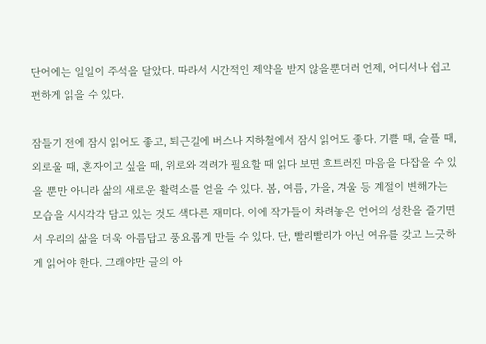단어에는 일일이 주석을 달았다. 따라서 시간적인 제약을 받지 않을뿐더러 언제, 어디서나 쉽고 편하게 읽을 수 있다.

잠들기 전에 잠시 읽어도 좋고, 퇴근길에 버스나 지하철에서 잠시 읽어도 좋다. 기쁠 때, 슬플 때, 외로울 때, 혼자이고 싶을 때, 위로와 격려가 필요할 때 읽다 보면 흐트러진 마음을 다잡을 수 있을 뿐만 아니라 삶의 새로운 활력소를 얻을 수 있다. 봄, 여름, 가을, 겨울 등 계절이 변해가는 모습을 시시각각 담고 있는 것도 색다른 재미다. 이에 작가들이 차려놓은 언어의 성찬을 즐기면서 우리의 삶을 더욱 아름답고 풍요롭게 만들 수 있다. 단, 빨리빨리가 아닌 여유를 갖고 느긋하게 읽어야 한다. 그래야만 글의 아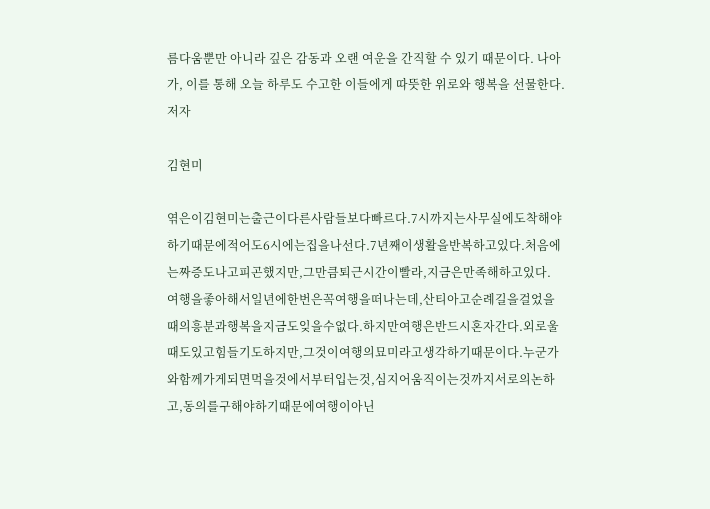름다움뿐만 아니라 깊은 감동과 오랜 여운을 간직할 수 있기 때문이다. 나아가, 이를 통해 오늘 하루도 수고한 이들에게 따뜻한 위로와 행복을 선물한다.
저자

김현미

엮은이김현미는출근이다른사람들보다빠르다.7시까지는사무실에도착해야하기때문에적어도6시에는집을나선다.7년째이생활을반복하고있다.처음에는짜증도나고피곤했지만,그만큼퇴근시간이빨라,지금은만족해하고있다.
여행을좋아해서일년에한번은꼭여행을떠나는데,산티아고순례길을걸었을때의흥분과행복을지금도잊을수없다.하지만여행은반드시혼자간다.외로울때도있고힘들기도하지만,그것이여행의묘미라고생각하기때문이다.누군가와함께가게되면먹을것에서부터입는것,심지어움직이는것까지서로의논하고,동의를구해야하기때문에여행이아닌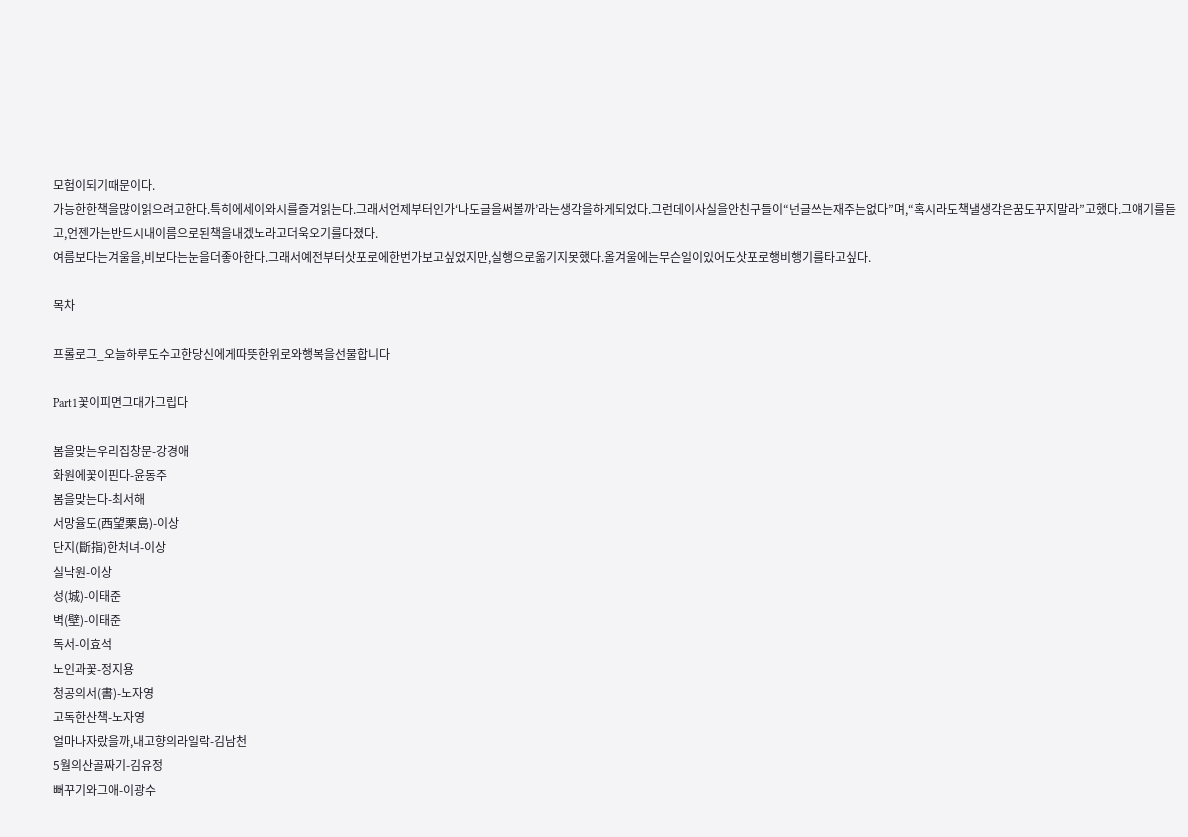모험이되기때문이다.
가능한한책을많이읽으려고한다.특히에세이와시를즐겨읽는다.그래서언제부터인가‘나도글을써볼까’라는생각을하게되었다.그런데이사실을안친구들이“넌글쓰는재주는없다”며,“혹시라도책낼생각은꿈도꾸지말라”고했다.그얘기를듣고,언젠가는반드시내이름으로된책을내겠노라고더욱오기를다졌다.
여름보다는겨울을,비보다는눈을더좋아한다.그래서예전부터삿포로에한번가보고싶었지만,실행으로옮기지못했다.올겨울에는무슨일이있어도삿포로행비행기를타고싶다.

목차

프롤로그_오늘하루도수고한당신에게따뜻한위로와행복을선물합니다

Part1꽃이피면그대가그립다

봄을맞는우리집창문-강경애
화원에꽃이핀다-윤동주
봄을맞는다-최서해
서망율도(西望栗島)-이상
단지(斷指)한처녀-이상
실낙원-이상
성(城)-이태준
벽(壁)-이태준
독서-이효석
노인과꽃-정지용
청공의서(書)-노자영
고독한산책-노자영
얼마나자랐을까,내고향의라일락-김남천
5월의산골짜기-김유정
뻐꾸기와그애-이광수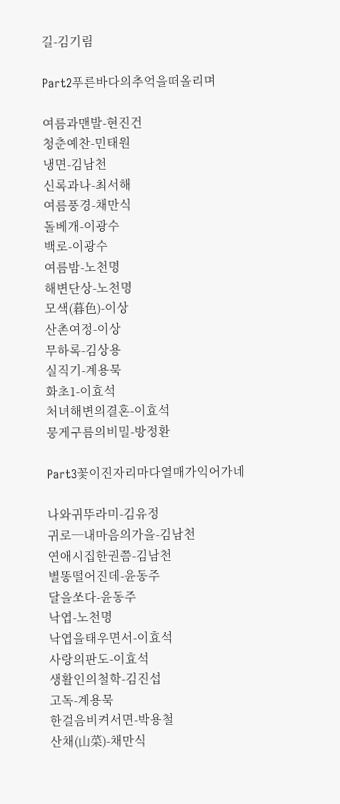길-김기림

Part2푸른바다의추억을떠올리며

여름과맨발-현진건
청춘예찬-민태원
냉면-김남천
신록과나-최서해
여름풍경-채만식
돌베개-이광수
백로-이광수
여름밤-노천명
해변단상-노천명
모색(暮色)-이상
산촌여정-이상
무하록-김상용
실직기-계용묵
화초1-이효석
처녀해변의결혼-이효석
뭉게구름의비밀-방정환

Part3꽃이진자리마다열매가익어가네

나와귀뚜라미-김유정
귀로─내마음의가을-김남천
연애시집한권쯤-김남천
별똥떨어진데-윤동주
달을쏘다-윤동주
낙엽-노천명
낙엽을태우면서-이효석
사랑의판도-이효석
생활인의철학-김진섭
고독-계용묵
한걸음비켜서면-박용철
산채(山菜)-채만식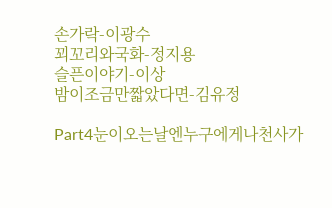손가락-이광수
꾀꼬리와국화-정지용
슬픈이야기-이상
밤이조금만짧았다면-김유정

Part4눈이오는날엔누구에게나천사가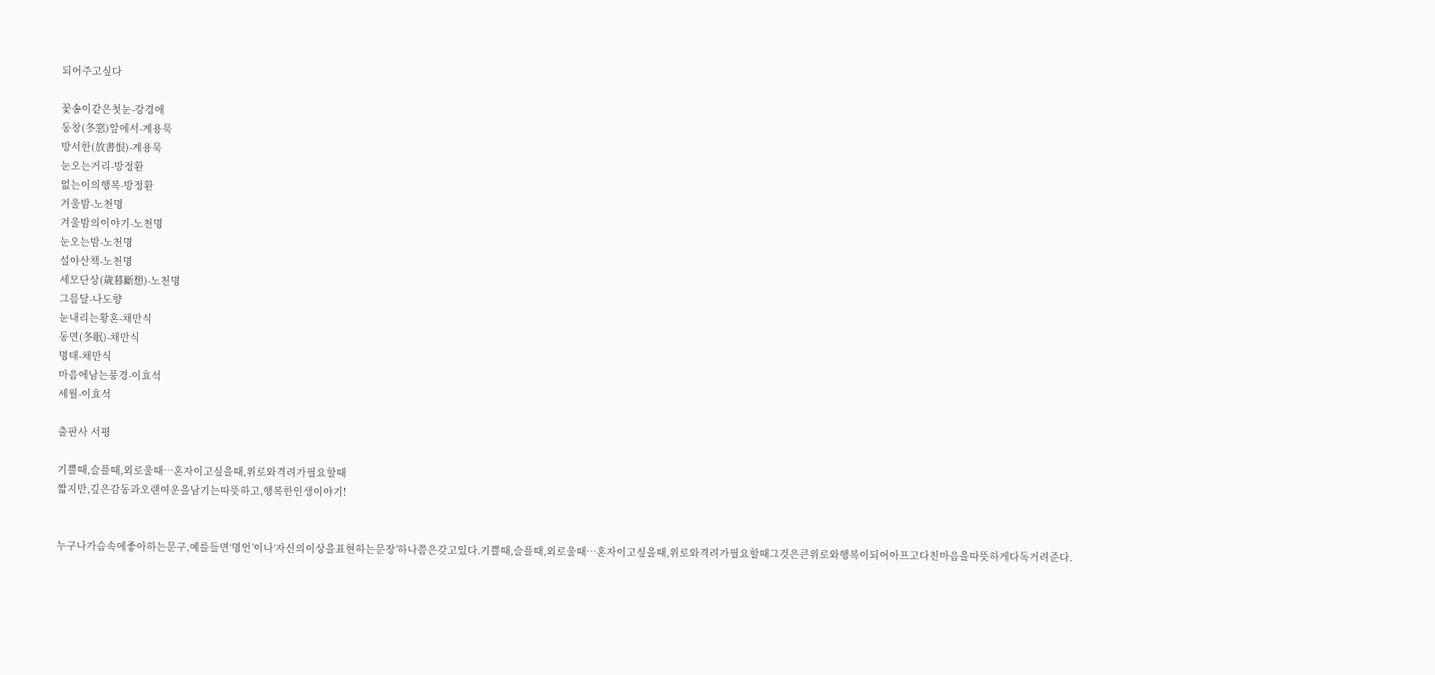되어주고싶다

꽃송이같은첫눈-강경애
동창(冬窓)앞에서-계용묵
방서한(放書恨)-계용묵
눈오는거리-방정환
없는이의행복-방정환
겨울밤-노천명
겨울밤의이야기-노천명
눈오는밤-노천명
설야산책-노천명
세모단상(歲暮斷想)-노천명
그믐달-나도향
눈내리는황혼-채만식
동면(冬眠)-채만식
명태-채만식
마음에남는풍경-이효석
세월-이효석

출판사 서평

기쁠때,슬플때,외로울때…혼자이고싶을때,위로와격려가필요할때
짧지만,깊은감동과오랜여운을남기는따뜻하고,행복한인생이야기!


누구나가슴속에좋아하는문구,예를들면‘명언’이나‘자신의이상을표현하는문장’하나쯤은갖고있다.기쁠때,슬플때,외로울때…혼자이고싶을때,위로와격려가필요할때그것은큰위로와행복이되어아프고다친마음을따뜻하게다독거려준다.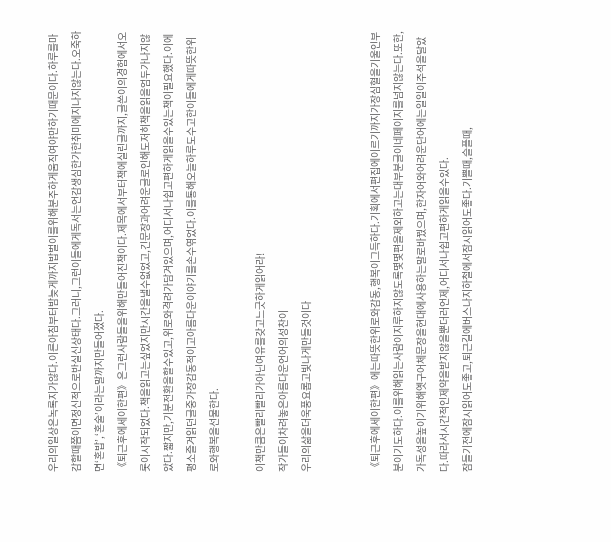우리의일상은녹록지가않다.이른아침부터밤늦게까지밥벌이를위해분주하게움직여야만하기때문이다.하루를마감할때쯤이면정신적으로반실신상태다.그러니,그런이들에게독서는언감생심한가한취미에지나지않는다.오죽하면‘혼밥’,‘혼술’이라는말까지만들어졌다.
《퇴근후에세이한편》은그런사람들을위해만들어진책이다.제목에서부터책에실린글까지,글쓴이의경험에서오롯이시작되었다.책을읽고는싶었지만시간을낼수없었고,긴문장과어려운글로인해도저히책을읽을엄두가나지않았다.짧지만,기분전환을할수있고,위로와격려가담겨있으며,어디서나쉽고편하게읽을수있는책이필요했다.이에평소즐겨읽던글중가장감동적이고아름다운이야기를손수엮었다.이를통해오늘하루도수고한이들에게따뜻한위로와행복을선물한다.

이책만큼은빨리빨리가아닌여유를갖고느긋하게읽어라!
작가들이차려놓은아름다운언어의성찬이
우리의삶을더욱풍요롭고빛나게만들것이다


《퇴근후에세이한편》에는따뜻한위로와감동,행복이그득하다.기획에서편집에이르기까지가장심혈을기울인부분이기도하다.이를위해읽는사람이지루하지않도록몇몇편을제외하고는대부분글이네페이지를넘지않는다.또한,가독성을높이기위해옛구어체문장을현대에사용하는말로바꿨으며,한자어와어려운단어에는일일이주석을달았다.따라서시간적인제약을받지않을뿐더러언제,어디서나쉽고편하게읽을수있다.
잠들기전에잠시읽어도좋고,퇴근길에버스나지하철에서잠시읽어도좋다.기쁠때,슬플때,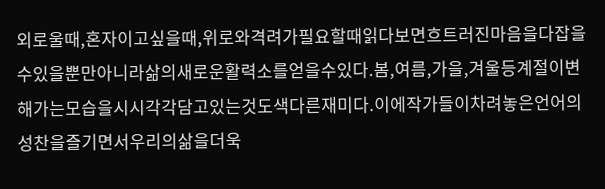외로울때,혼자이고싶을때,위로와격려가필요할때읽다보면흐트러진마음을다잡을수있을뿐만아니라삶의새로운활력소를얻을수있다.봄,여름,가을,겨울등계절이변해가는모습을시시각각담고있는것도색다른재미다.이에작가들이차려놓은언어의성찬을즐기면서우리의삶을더욱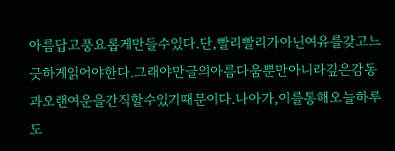아름답고풍요롭게만들수있다.단,빨리빨리가아닌여유를갖고느긋하게읽어야한다.그래야만글의아름다움뿐만아니라깊은감동과오랜여운을간직할수있기때문이다.나아가,이를통해오늘하루도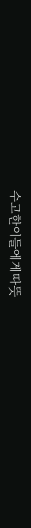수고한이들에게따뜻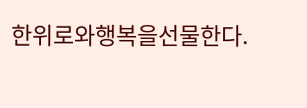한위로와행복을선물한다.